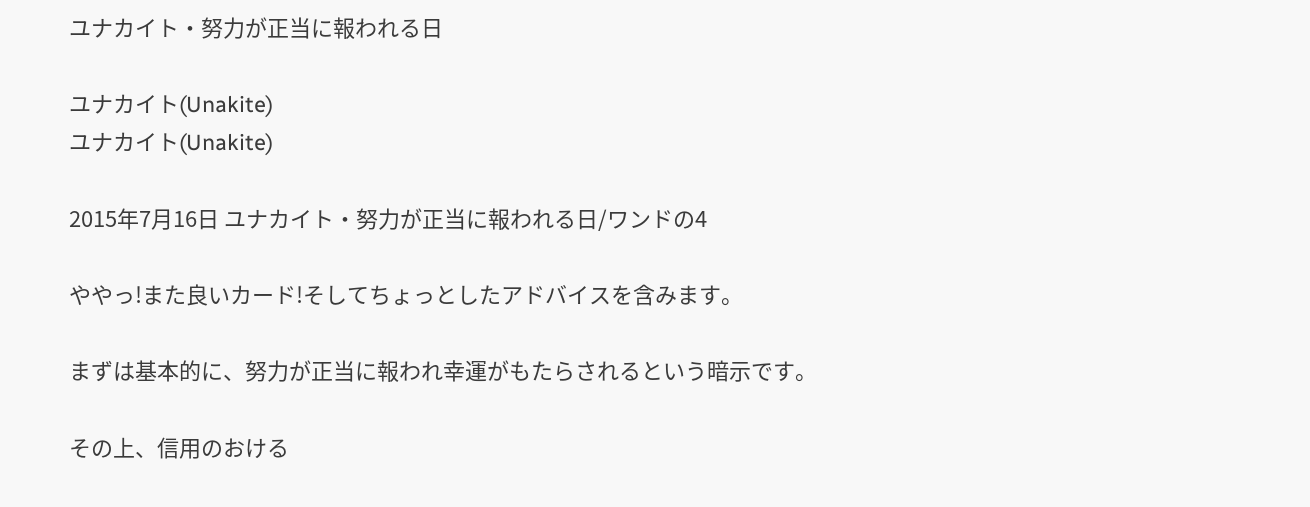ユナカイト・努力が正当に報われる日

ユナカイト(Unakite)
ユナカイト(Unakite)

2015年7月16日 ユナカイト・努力が正当に報われる日/ワンドの4

ややっ!また良いカード!そしてちょっとしたアドバイスを含みます。

まずは基本的に、努力が正当に報われ幸運がもたらされるという暗示です。

その上、信用のおける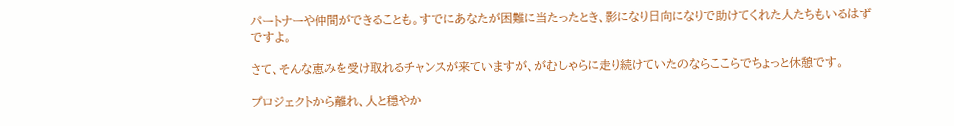パートナーや仲間ができることも。すでにあなたが困難に当たったとき、影になり日向になりで助けてくれた人たちもいるはずですよ。

さて、そんな恵みを受け取れるチャンスが来ていますが、がむしゃらに走り続けていたのならここらでちょっと休憩です。

プロジェクトから離れ、人と穏やか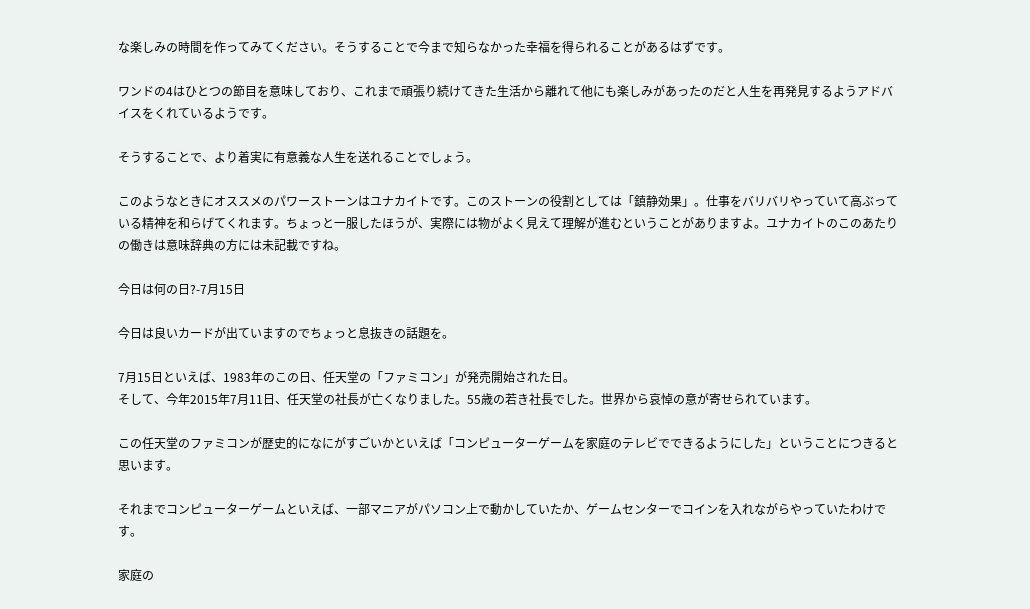な楽しみの時間を作ってみてください。そうすることで今まで知らなかった幸福を得られることがあるはずです。

ワンドの4はひとつの節目を意味しており、これまで頑張り続けてきた生活から離れて他にも楽しみがあったのだと人生を再発見するようアドバイスをくれているようです。

そうすることで、より着実に有意義な人生を送れることでしょう。

このようなときにオススメのパワーストーンはユナカイトです。このストーンの役割としては「鎮静効果」。仕事をバリバリやっていて高ぶっている精神を和らげてくれます。ちょっと一服したほうが、実際には物がよく見えて理解が進むということがありますよ。ユナカイトのこのあたりの働きは意味辞典の方には未記載ですね。

今日は何の日?-7月15日

今日は良いカードが出ていますのでちょっと息抜きの話題を。

7月15日といえば、1983年のこの日、任天堂の「ファミコン」が発売開始された日。
そして、今年2015年7月11日、任天堂の社長が亡くなりました。55歳の若き社長でした。世界から哀悼の意が寄せられています。

この任天堂のファミコンが歴史的になにがすごいかといえば「コンピューターゲームを家庭のテレビでできるようにした」ということにつきると思います。

それまでコンピューターゲームといえば、一部マニアがパソコン上で動かしていたか、ゲームセンターでコインを入れながらやっていたわけです。

家庭の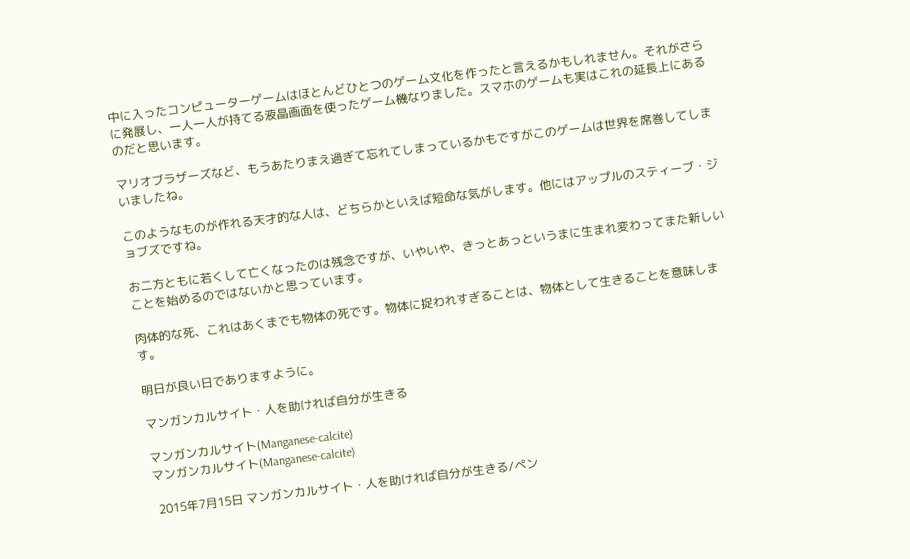中に入ったコンピューターゲームはほとんどひとつのゲーム文化を作ったと言えるかもしれません。それがさらに発展し、一人一人が持てる液晶画面を使ったゲーム機なりました。スマホのゲームも実はこれの延長上にあるのだと思います。

マリオブラザーズなど、もうあたりまえ過ぎて忘れてしまっているかもですがこのゲームは世界を席巻してしまいましたね。

このようなものが作れる天才的な人は、どちらかといえば短命な気がします。他にはアップルのスティーブ・ジョブズですね。

お二方ともに若くして亡くなったのは残念ですが、いやいや、きっとあっというまに生まれ変わってまた新しいことを始めるのではないかと思っています。

肉体的な死、これはあくまでも物体の死です。物体に捉われすぎることは、物体として生きることを意味します。

明日が良い日でありますように。

マンガンカルサイト・人を助ければ自分が生きる

マンガンカルサイト(Manganese-calcite)
マンガンカルサイト(Manganese-calcite)

 2015年7月15日 マンガンカルサイト・人を助ければ自分が生きる/ペン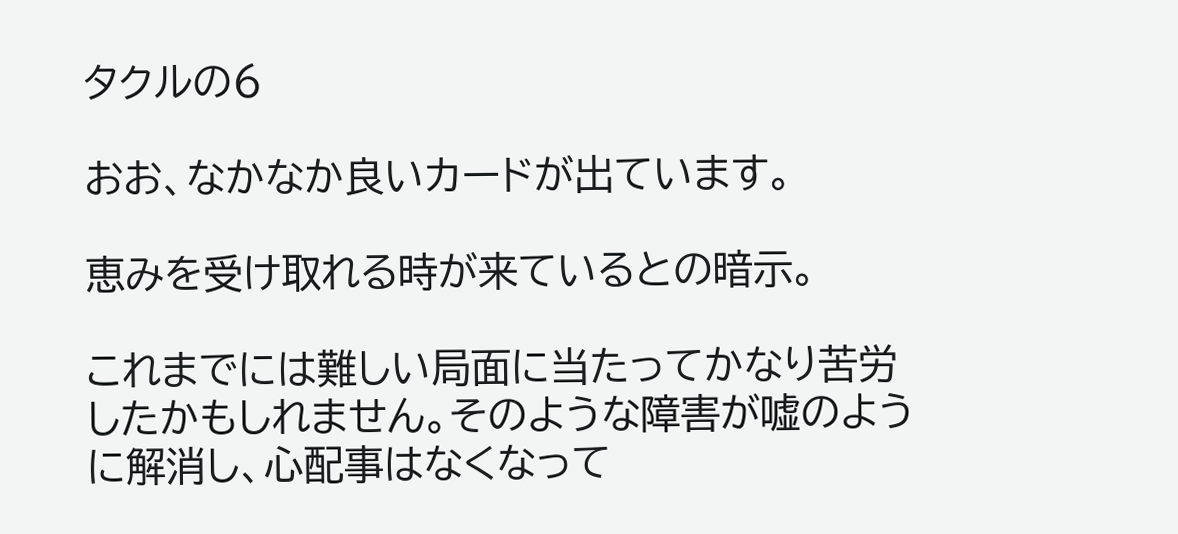タクルの6

おお、なかなか良いカードが出ています。

恵みを受け取れる時が来ているとの暗示。

これまでには難しい局面に当たってかなり苦労したかもしれません。そのような障害が嘘のように解消し、心配事はなくなって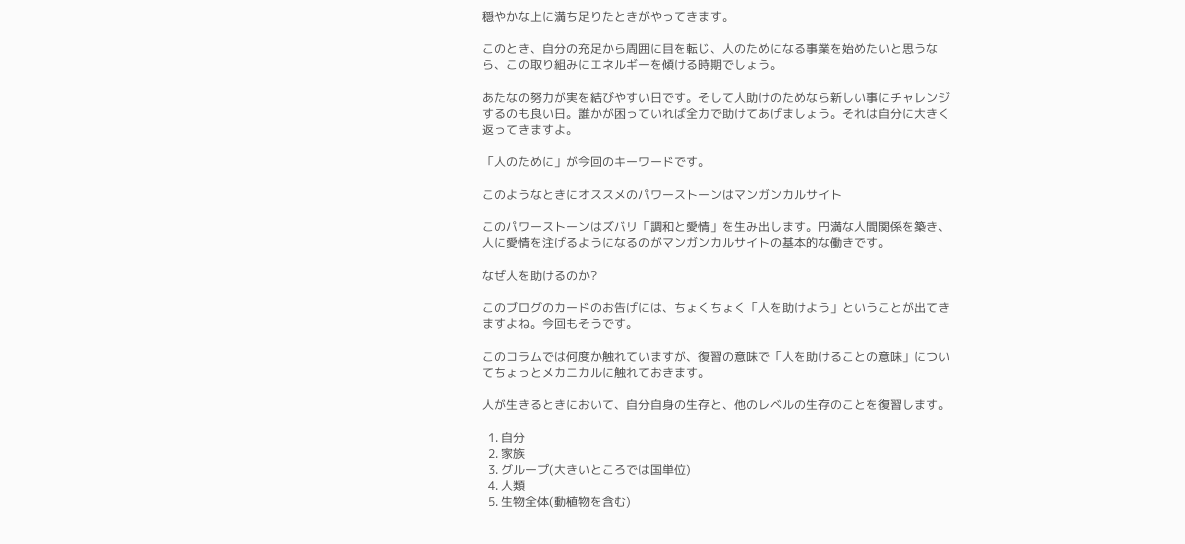穏やかな上に満ち足りたときがやってきます。

このとき、自分の充足から周囲に目を転じ、人のためになる事業を始めたいと思うなら、この取り組みにエネルギーを傾ける時期でしょう。

あたなの努力が実を結びやすい日です。そして人助けのためなら新しい事にチャレンジするのも良い日。誰かが困っていれば全力で助けてあげましょう。それは自分に大きく返ってきますよ。

「人のために」が今回のキーワードです。

このようなときにオススメのパワーストーンはマンガンカルサイト

このパワーストーンはズバリ「調和と愛情」を生み出します。円満な人間関係を築き、人に愛情を注げるようになるのがマンガンカルサイトの基本的な働きです。

なぜ人を助けるのか?

このブログのカードのお告げには、ちょくちょく「人を助けよう」ということが出てきますよね。今回もそうです。

このコラムでは何度か触れていますが、復習の意味で「人を助けることの意味」についてちょっとメカニカルに触れておきます。

人が生きるときにおいて、自分自身の生存と、他のレベルの生存のことを復習します。

  1. 自分
  2. 家族
  3. グループ(大きいところでは国単位)
  4. 人類
  5. 生物全体(動植物を含む)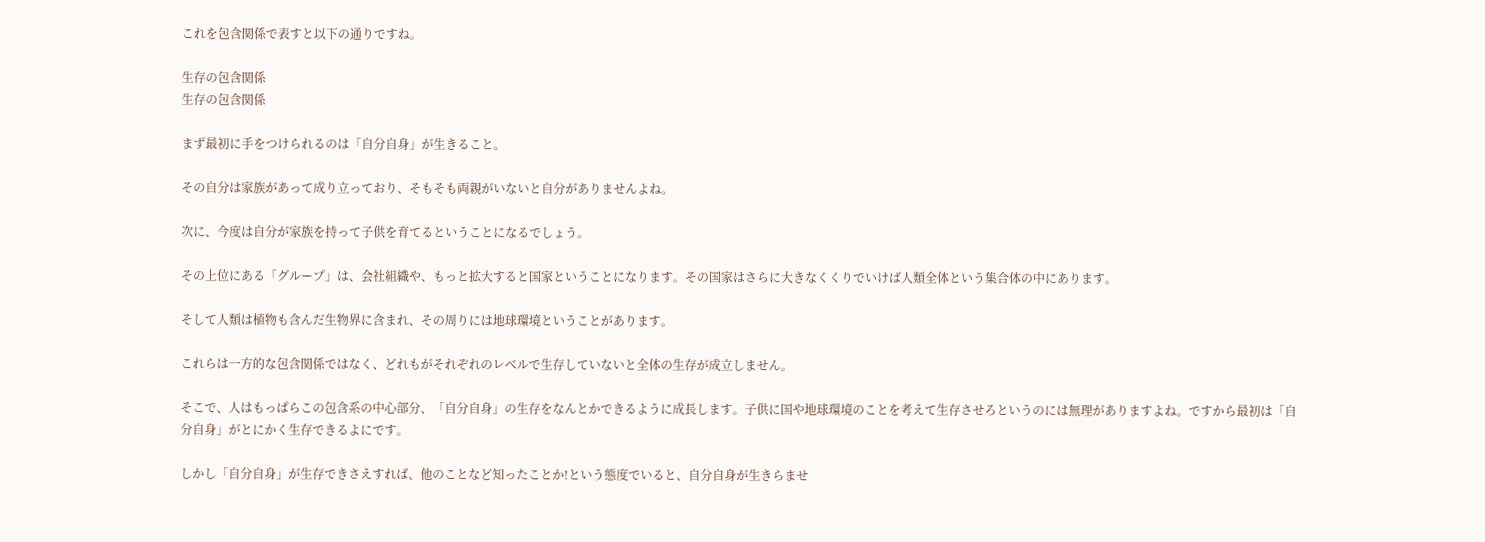これを包含関係で表すと以下の通りですね。

生存の包含関係
生存の包含関係

まず最初に手をつけられるのは「自分自身」が生きること。

その自分は家族があって成り立っており、そもそも両親がいないと自分がありませんよね。

次に、今度は自分が家族を持って子供を育てるということになるでしょう。

その上位にある「グループ」は、会社組織や、もっと拡大すると国家ということになります。その国家はさらに大きなくくりでいけば人類全体という集合体の中にあります。

そして人類は植物も含んだ生物界に含まれ、その周りには地球環境ということがあります。

これらは一方的な包含関係ではなく、どれもがそれぞれのレベルで生存していないと全体の生存が成立しません。

そこで、人はもっぱらこの包含系の中心部分、「自分自身」の生存をなんとかできるように成長します。子供に国や地球環境のことを考えて生存させろというのには無理がありますよね。ですから最初は「自分自身」がとにかく生存できるよにです。

しかし「自分自身」が生存できさえすれば、他のことなど知ったことか!という態度でいると、自分自身が生きらませ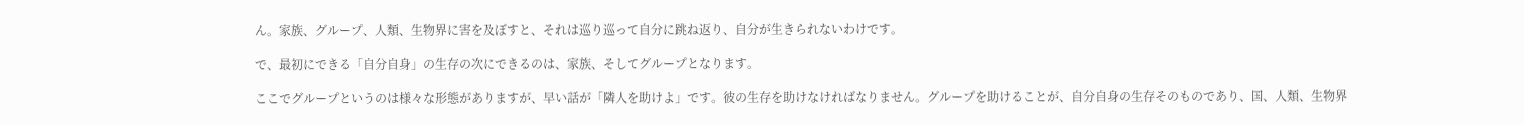ん。家族、グループ、人類、生物界に害を及ぼすと、それは巡り巡って自分に跳ね返り、自分が生きられないわけです。

で、最初にできる「自分自身」の生存の次にできるのは、家族、そしてグループとなります。

ここでグループというのは様々な形態がありますが、早い話が「隣人を助けよ」です。彼の生存を助けなければなりません。グループを助けることが、自分自身の生存そのものであり、国、人類、生物界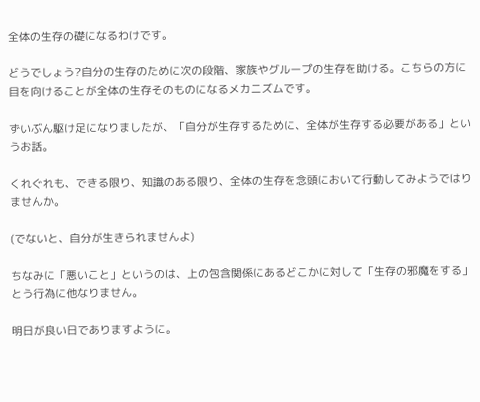全体の生存の礎になるわけです。

どうでしょう?自分の生存のために次の段階、家族やグループの生存を助ける。こちらの方に目を向けることが全体の生存そのものになるメカニズムです。

ずいぶん駆け足になりましたが、「自分が生存するために、全体が生存する必要がある」というお話。

くれぐれも、できる限り、知識のある限り、全体の生存を念頭において行動してみようではりませんか。

(でないと、自分が生きられませんよ)

ちなみに「悪いこと」というのは、上の包含関係にあるどこかに対して「生存の邪魔をする」とう行為に他なりません。

明日が良い日でありますように。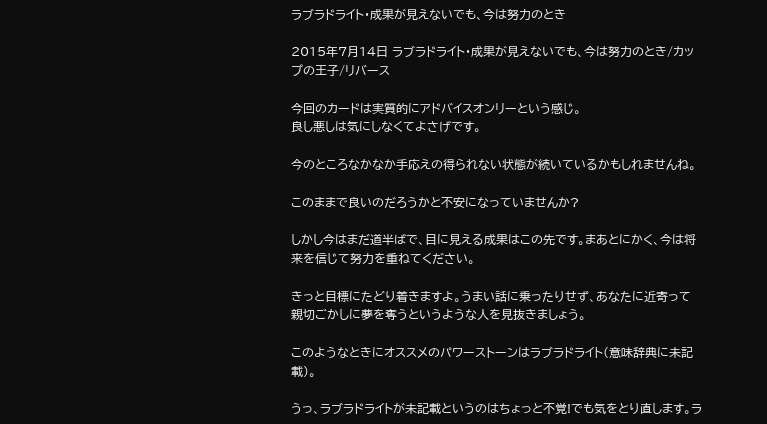ラブラドライト・成果が見えないでも、今は努力のとき

2015年7月14日 ラブラドライト・成果が見えないでも、今は努力のとき/カップの王子/リバース

今回のカードは実質的にアドバイスオンリーという感じ。
良し悪しは気にしなくてよさげです。

今のところなかなか手応えの得られない状態が続いているかもしれませんね。

このままで良いのだろうかと不安になっていませんか?

しかし今はまだ道半ばで、目に見える成果はこの先です。まあとにかく、今は将来を信じて努力を重ねてください。

きっと目標にたどり着きますよ。うまい話に乗ったりせず、あなたに近寄って親切ごかしに夢を奪うというような人を見抜きましょう。

このようなときにオススメのパワーストーンはラブラドライト(意味辞典に未記載)。

うっ、ラブラドライトが未記載というのはちょっと不覚!でも気をとり直します。ラ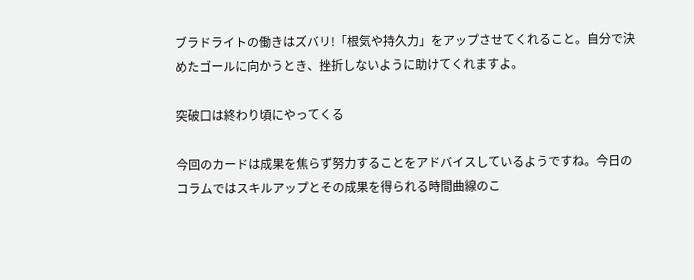ブラドライトの働きはズバリ!「根気や持久力」をアップさせてくれること。自分で決めたゴールに向かうとき、挫折しないように助けてくれますよ。

突破口は終わり頃にやってくる

今回のカードは成果を焦らず努力することをアドバイスしているようですね。今日のコラムではスキルアップとその成果を得られる時間曲線のこ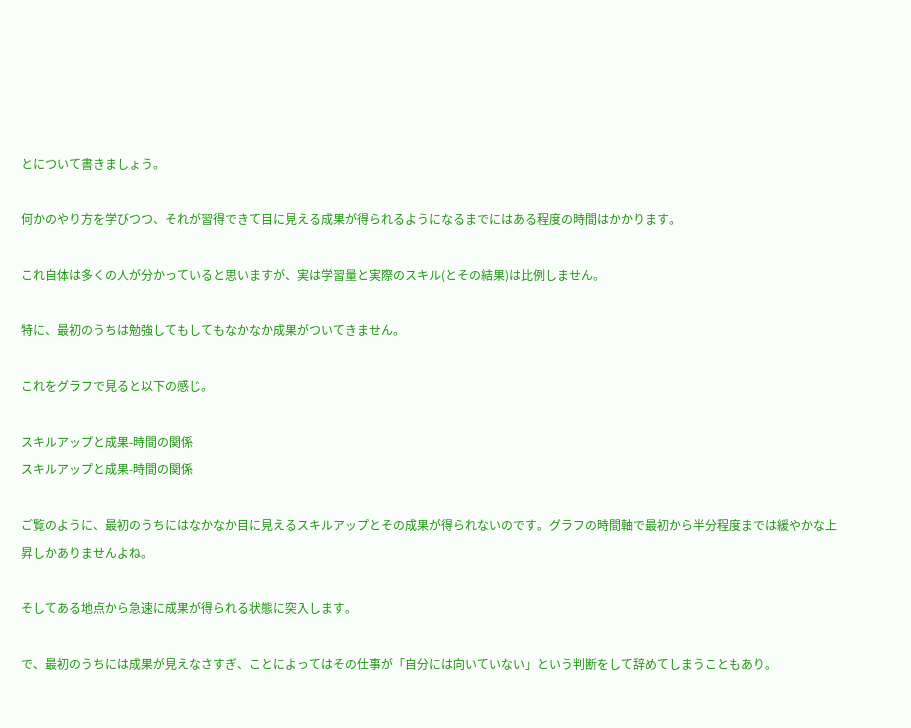とについて書きましょう。

何かのやり方を学びつつ、それが習得できて目に見える成果が得られるようになるまでにはある程度の時間はかかります。

これ自体は多くの人が分かっていると思いますが、実は学習量と実際のスキル(とその結果)は比例しません。

特に、最初のうちは勉強してもしてもなかなか成果がついてきません。

これをグラフで見ると以下の感じ。

スキルアップと成果-時間の関係
スキルアップと成果-時間の関係

ご覧のように、最初のうちにはなかなか目に見えるスキルアップとその成果が得られないのです。グラフの時間軸で最初から半分程度までは緩やかな上昇しかありませんよね。

そしてある地点から急速に成果が得られる状態に突入します。

で、最初のうちには成果が見えなさすぎ、ことによってはその仕事が「自分には向いていない」という判断をして辞めてしまうこともあり。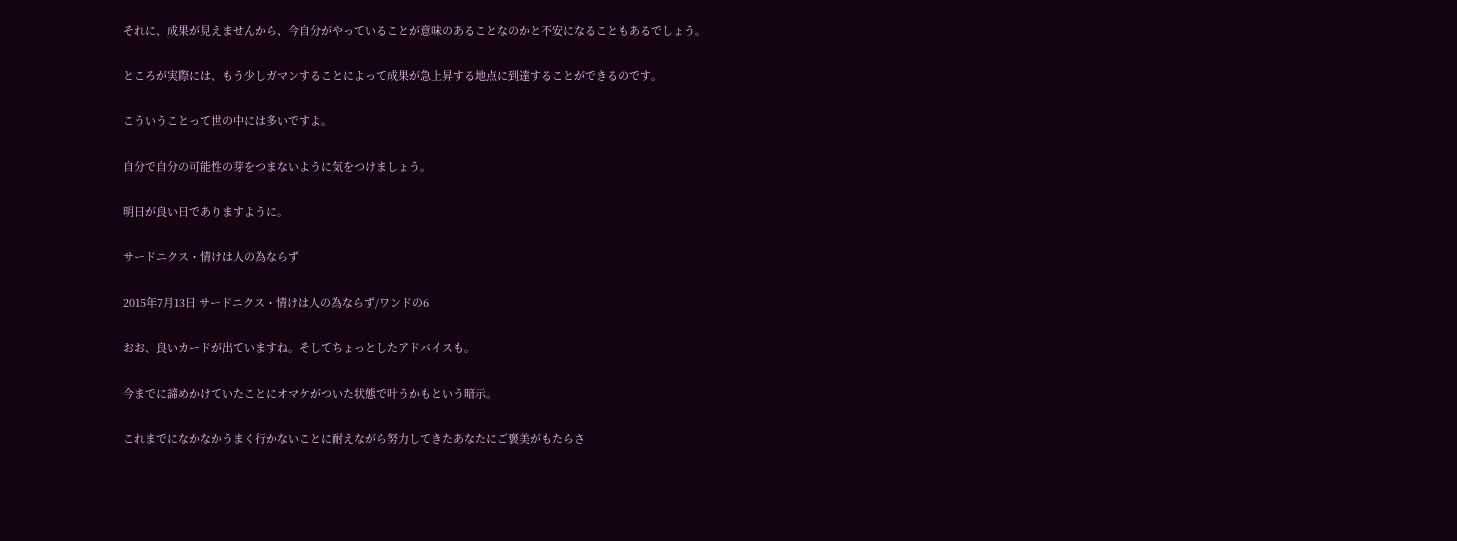それに、成果が見えませんから、今自分がやっていることが意味のあることなのかと不安になることもあるでしょう。

ところが実際には、もう少しガマンすることによって成果が急上昇する地点に到達することができるのです。

こういうことって世の中には多いですよ。

自分で自分の可能性の芽をつまないように気をつけましょう。

明日が良い日でありますように。

サードニクス・情けは人の為ならず

2015年7月13日 サードニクス・情けは人の為ならず/ワンドの6

おお、良いカードが出ていますね。そしてちょっとしたアドバイスも。

今までに諦めかけていたことにオマケがついた状態で叶うかもという暗示。

これまでになかなかうまく行かないことに耐えながら努力してきたあなたにご褒美がもたらさ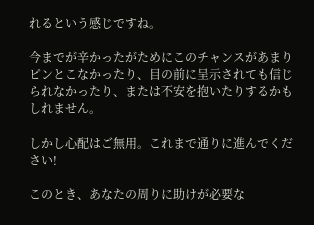れるという感じですね。

今までが辛かったがためにこのチャンスがあまりピンとこなかったり、目の前に呈示されても信じられなかったり、または不安を抱いたりするかもしれません。

しかし心配はご無用。これまで通りに進んでください!

このとき、あなたの周りに助けが必要な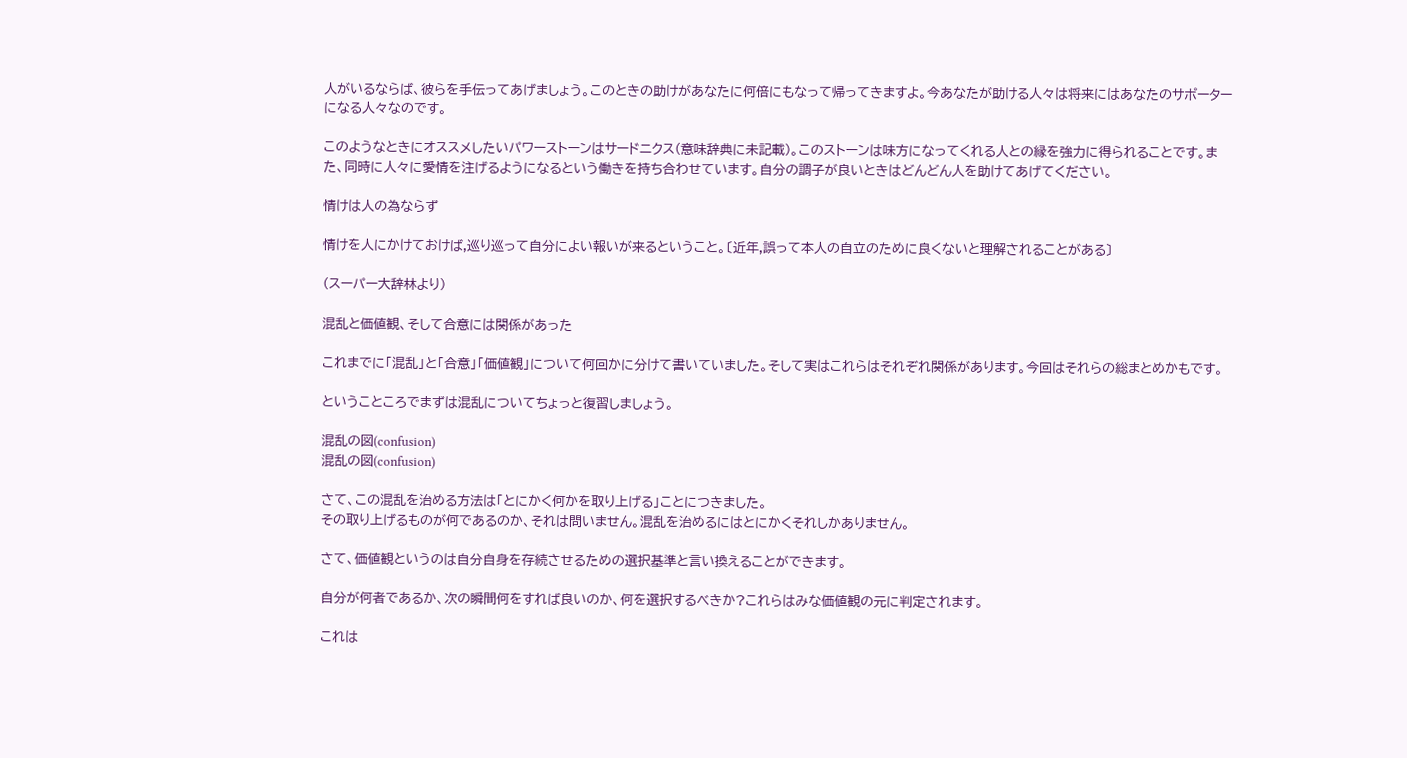人がいるならば、彼らを手伝ってあげましょう。このときの助けがあなたに何倍にもなって帰ってきますよ。今あなたが助ける人々は将来にはあなたのサポーターになる人々なのです。

このようなときにオススメしたいパワーストーンはサードニクス(意味辞典に未記載)。このストーンは味方になってくれる人との縁を強力に得られることです。また、同時に人々に愛情を注げるようになるという働きを持ち合わせています。自分の調子が良いときはどんどん人を助けてあげてください。

情けは人の為ならず

情けを人にかけておけば,巡り巡って自分によい報いが来るということ。〔近年,誤って本人の自立のために良くないと理解されることがある〕

(スーパー大辞林より)

混乱と価値観、そして合意には関係があった

これまでに「混乱」と「合意」「価値観」について何回かに分けて書いていました。そして実はこれらはそれぞれ関係があります。今回はそれらの総まとめかもです。

ということころでまずは混乱についてちょっと復習しましょう。

混乱の図(confusion)
混乱の図(confusion)

さて、この混乱を治める方法は「とにかく何かを取り上げる」ことにつきました。
その取り上げるものが何であるのか、それは問いません。混乱を治めるにはとにかくそれしかありません。

さて、価値観というのは自分自身を存続させるための選択基準と言い換えることができます。

自分が何者であるか、次の瞬間何をすれば良いのか、何を選択するべきか?これらはみな価値観の元に判定されます。

これは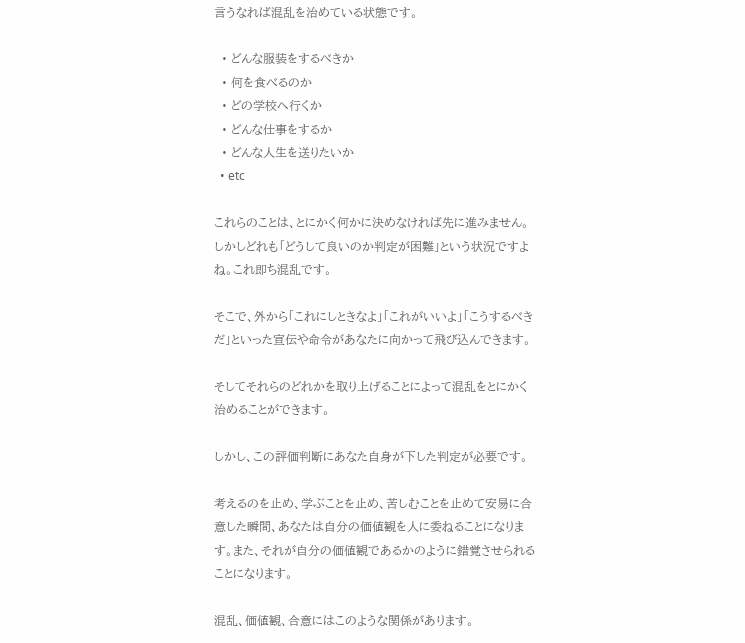言うなれば混乱を治めている状態です。

  • どんな服装をするべきか
  • 何を食べるのか
  • どの学校へ行くか
  • どんな仕事をするか
  • どんな人生を送りたいか
  • etc

これらのことは、とにかく何かに決めなければ先に進みません。しかしどれも「どうして良いのか判定が困難」という状況ですよね。これ即ち混乱です。

そこで、外から「これにしときなよ」「これがいいよ」「こうするべきだ」といった宣伝や命令があなたに向かって飛び込んできます。

そしてそれらのどれかを取り上げることによって混乱をとにかく治めることができます。

しかし、この評価判断にあなた自身が下した判定が必要です。

考えるのを止め、学ぶことを止め、苦しむことを止めて安易に合意した瞬間、あなたは自分の価値観を人に委ねることになります。また、それが自分の価値観であるかのように錯覚させられることになります。

混乱、価値観、合意にはこのような関係があります。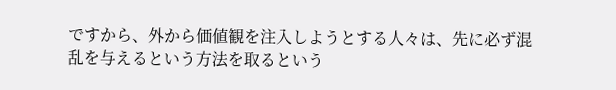ですから、外から価値観を注入しようとする人々は、先に必ず混乱を与えるという方法を取るという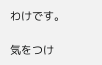わけです。

気をつけ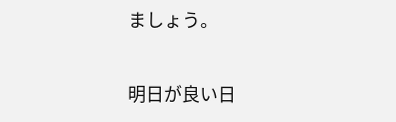ましょう。

明日が良い日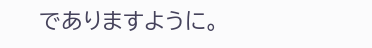でありますように。